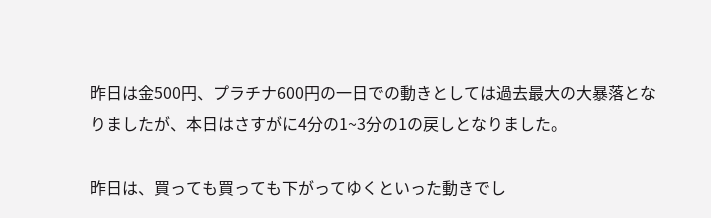昨日は金500円、プラチナ600円の一日での動きとしては過去最大の大暴落となりましたが、本日はさすがに4分の1~3分の1の戻しとなりました。

昨日は、買っても買っても下がってゆくといった動きでし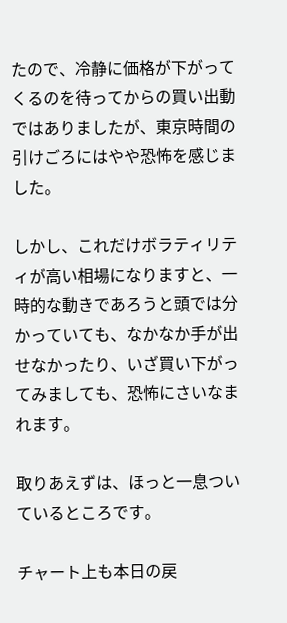たので、冷静に価格が下がってくるのを待ってからの買い出動ではありましたが、東京時間の引けごろにはやや恐怖を感じました。

しかし、これだけボラティリティが高い相場になりますと、一時的な動きであろうと頭では分かっていても、なかなか手が出せなかったり、いざ買い下がってみましても、恐怖にさいなまれます。

取りあえずは、ほっと一息ついているところです。

チャート上も本日の戻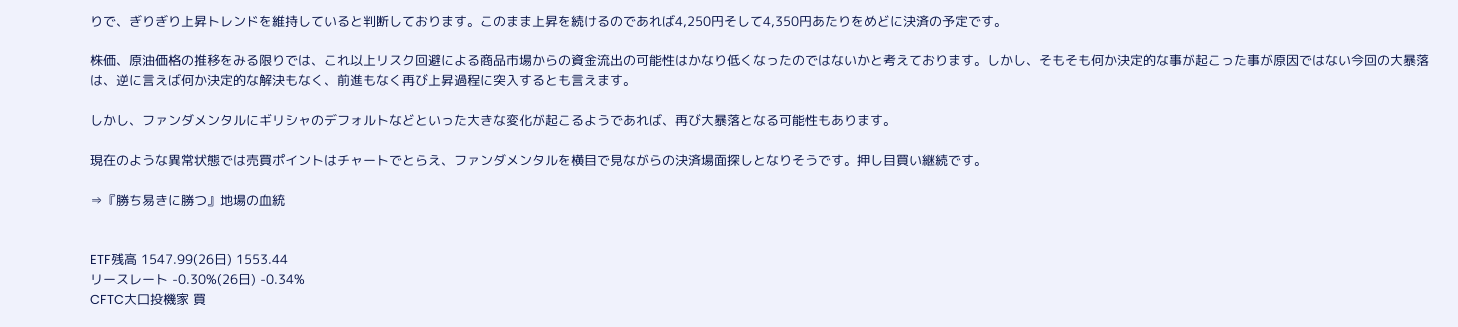りで、ぎりぎり上昇トレンドを維持していると判断しております。このまま上昇を続けるのであれば4,250円そして4,350円あたりをめどに決済の予定です。

株価、原油価格の推移をみる限りでは、これ以上リスク回避による商品市場からの資金流出の可能性はかなり低くなったのではないかと考えております。しかし、そもそも何か決定的な事が起こった事が原因ではない今回の大暴落は、逆に言えば何か決定的な解決もなく、前進もなく再び上昇過程に突入するとも言えます。

しかし、ファンダメンタルにギリシャのデフォルトなどといった大きな変化が起こるようであれば、再び大暴落となる可能性もあります。

現在のような異常状態では売買ポイントはチャートでとらえ、ファンダメンタルを横目で見ながらの決済場面探しとなりそうです。押し目買い継続です。

⇒『勝ち易きに勝つ』地場の血統


ETF残高 1547.99(26日) 1553.44
リースレート -0.30%(26日) -0.34%
CFTC大口投機家 買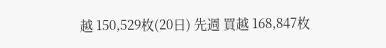越 150,529枚(20日) 先週 買越 168,847枚